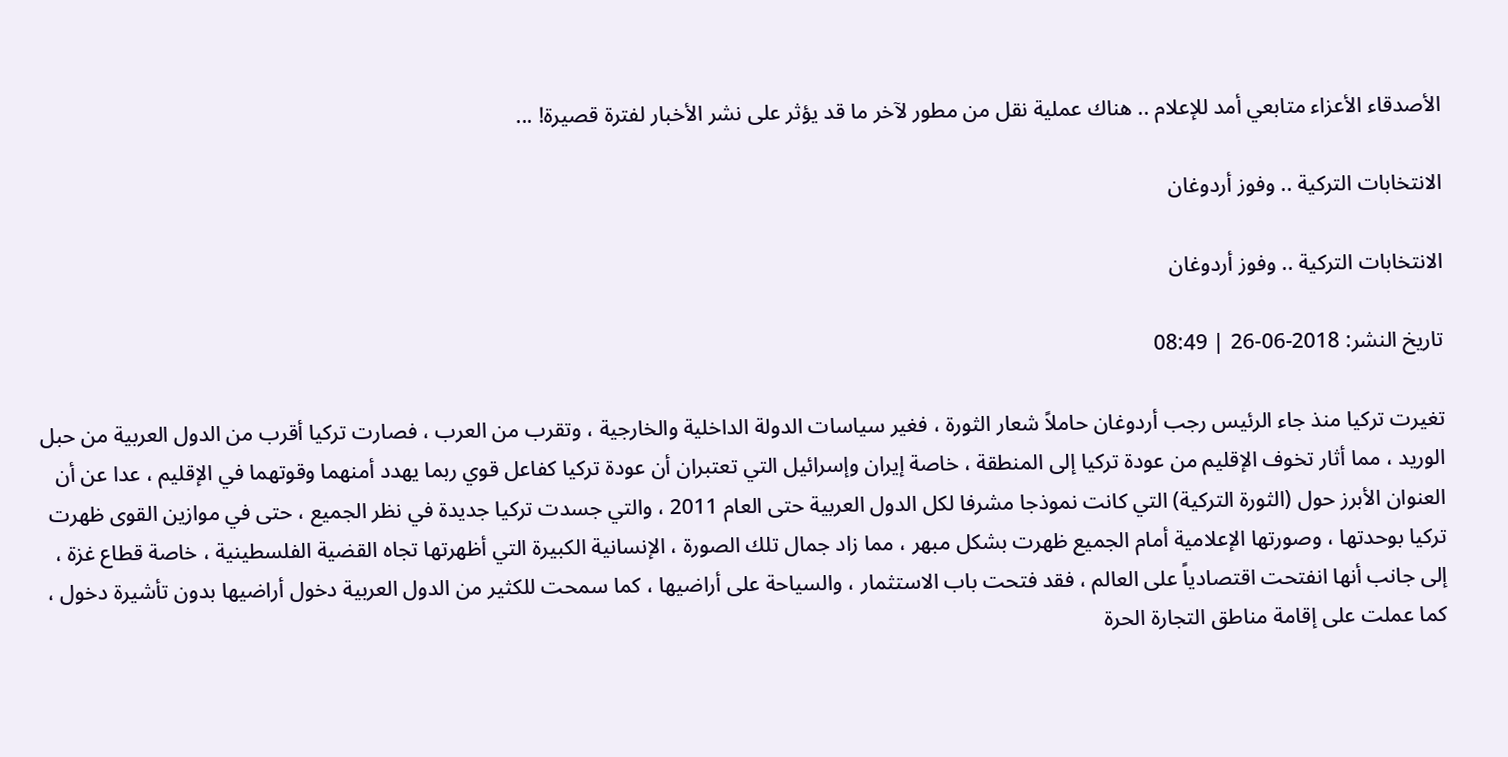الأصدقاء الأعزاء متابعي أمد للإعلام .. هناك عملية نقل من مطور لآخر ما قد يؤثر على نشر الأخبار لفترة قصيرة! ...

الانتخابات التركية .. وفوز أردوغان

الانتخابات التركية .. وفوز أردوغان

تاريخ النشر: 2018-06-26 | 08:49

تغيرت تركيا منذ جاء الرئيس رجب أردوغان حاملاً شعار الثورة ، فغير سياسات الدولة الداخلية والخارجية ، وتقرب من العرب ، فصارت تركيا أقرب من الدول العربية من حبل الوريد ، مما أثار تخوف الإقليم من عودة تركيا إلى المنطقة ، خاصة إيران وإسرائيل التي تعتبران أن عودة تركيا كفاعل قوي ربما يهدد أمنهما وقوتهما في الإقليم ، عدا عن أن العنوان الأبرز حول (الثورة التركية) التي كانت نموذجا مشرفا لكل الدول العربية حتى العام 2011 ، والتي جسدت تركيا جديدة في نظر الجميع ، حتى في موازين القوى ظهرت تركيا بوحدتها ، وصورتها الإعلامية أمام الجميع ظهرت بشكل مبهر ، مما زاد جمال تلك الصورة ، الإنسانية الكبيرة التي أظهرتها تجاه القضية الفلسطينية ، خاصة قطاع غزة ، إلى جانب أنها انفتحت اقتصادياً على العالم ، فقد فتحت باب الاستثمار ، والسياحة على أراضيها ، كما سمحت للكثير من الدول العربية دخول أراضيها بدون تأشيرة دخول ، كما عملت على إقامة مناطق التجارة الحرة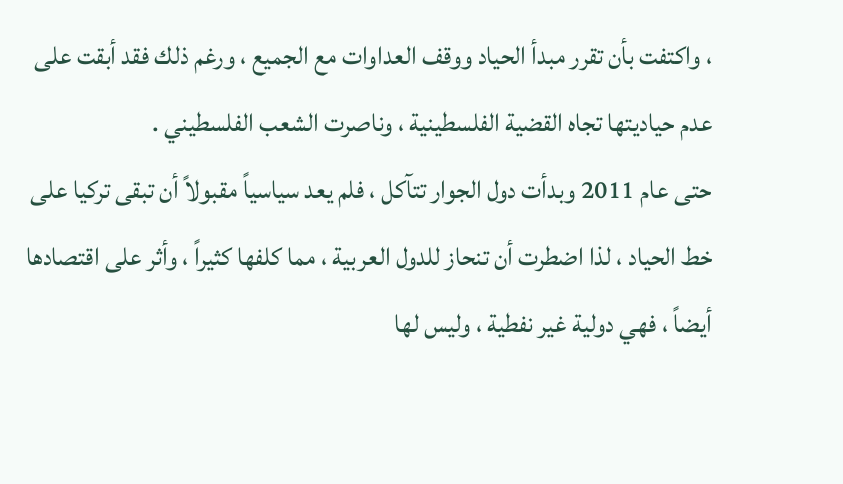، واكتفت بأن تقرر مبدأ الحياد ووقف العداوات مع الجميع ، ورغم ذلك فقد أبقت على عدم حياديتها تجاه القضية الفلسطينية ، وناصرت الشعب الفلسطيني .
حتى عام 2011 وبدأت دول الجوار تتآكل ، فلم يعد سياسياً مقبولاً أن تبقى تركيا على خط الحياد ، لذا اضطرت أن تنحاز للدول العربية ، مما كلفها كثيراً ، وأثر على اقتصادها أيضاً ، فهي دولية غير نفطية ، وليس لها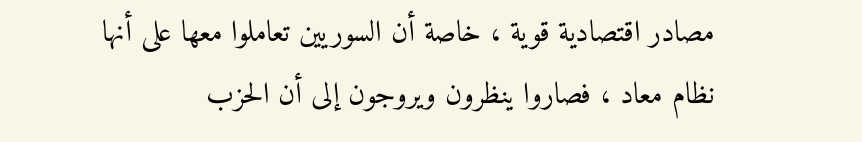مصادر اقتصادية قوية ، خاصة أن السوريين تعاملوا معها على أنها نظام معاد ، فصاروا ينظرون ويروجون إلى أن الحزب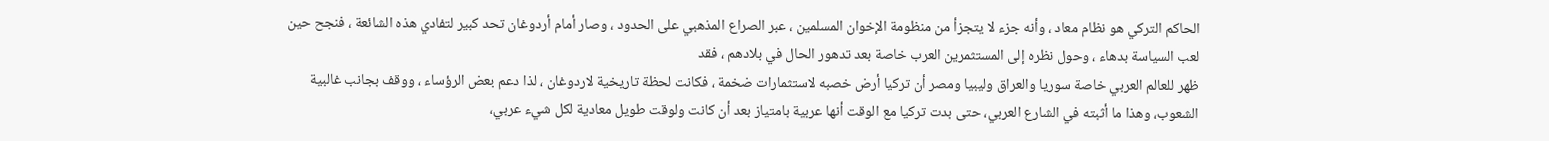الحاكم التركي هو نظام معاد ، وأنه جزء لا يتجزأ من منظومة الإخوان المسلمين ، عبر الصراع المذهبي على الحدود ، وصار أمام أردوغان تحد كبير لتفادي هذه الشائعة ، فنجح حين لعب السياسة بدهاء ، وحول نظره إلى المستثمرين العرب خاصة بعد تدهور الحال في بلادهم ، فقد
ظهر للعالم العربي خاصة سوريا والعراق وليبيا ومصر أن تركيا أرض خصبه لاستثمارات ضخمة ، فكانت لحظة تاريخية لاردوغان ، لذا دعم بعض الرؤساء ، ووقف بجانب غالبية الشعوب، وهذا ما أثبته في الشارع العربي، حتى بدت تركيا مع الوقت أنها عربية بامتياز بعد أن كانت ولوقت طويل معادية لكل شيء عربي،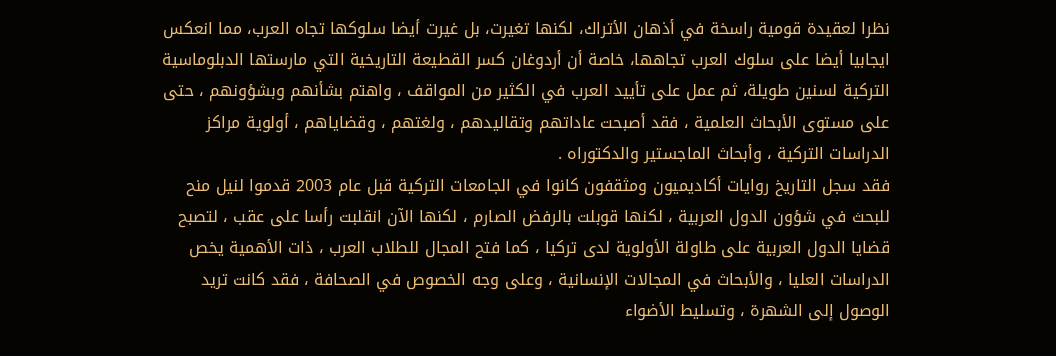نظرا لعقيدة قومية راسخة في أذهان الأتراك، لكنها تغيرت، بل غيرت أيضا سلوكها تجاه العرب، مما انعكس ايجابيا أيضا على سلوك العرب تجاهها، خاصة أن أردوغان كسر القطيعة التاريخية التي مارستها الدبلوماسية التركية لسنين طويلة، ثم عمل على تأييد العرب في الكثير من المواقف ، واهتم بشأنهم وبشؤونهم ، حتى على مستوى الأبحاث العلمية ، فقد أصبحت عاداتهم وتقاليدهم ، ولغتهم ، وقضاياهم ، أولوية مراكز الدراسات التركية ، وأبحاث الماجستير والدكتوراه .
فقد سجل التاريخ روايات أكاديميون ومثقفون كانوا في الجامعات التركية قبل عام 2003 قدموا لنيل منح للبحث في شؤون الدول العربية ، لكنها قوبلت بالرفض الصارم ، لكنها الآن انقلبت رأسا على عقب ، لتصبح قضايا الدول العربية على طاولة الأولوية لدى تركيا ، كما فتح المجال للطلاب العرب ، ذات الأهمية يخص الدراسات العليا ، والأبحاث في المجالات الإنسانية ، وعلى وجه الخصوص في الصحافة ، فقد كانت تريد الوصول إلى الشهرة ، وتسليط الأضواء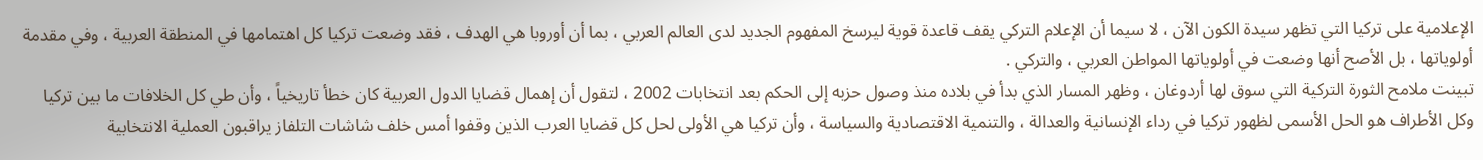الإعلامية على تركيا التي تظهر سيدة الكون الآن ، لا سيما أن الإعلام التركي يقف قاعدة قوية ليرسخ المفهوم الجديد لدى العالم العربي ، بما أن أوروبا هي الهدف ، فقد وضعت تركيا كل اهتمامها في المنطقة العربية ، وفي مقدمة أولوياتها ، بل الأصح أنها وضعت في أولوياتها المواطن العربي ، والتركي .
تبينت ملامح الثورة التركية التي سوق لها أردوغان ، وظهر المسار الذي بدأ في بلاده منذ وصول حزبه إلى الحكم بعد انتخابات 2002 ، لتقول أن إهمال قضايا الدول العربية كان خطأ تاريخياً ، وأن طي كل الخلافات ما بين تركيا وكل الأطراف هو الحل الأسمى لظهور تركيا في رداء الإنسانية والعدالة ، والتنمية الاقتصادية والسياسة ، وأن تركيا هي الأولى لحل كل قضايا العرب الذين وقفوا أمس خلف شاشات التلفاز يراقبون العملية الانتخابية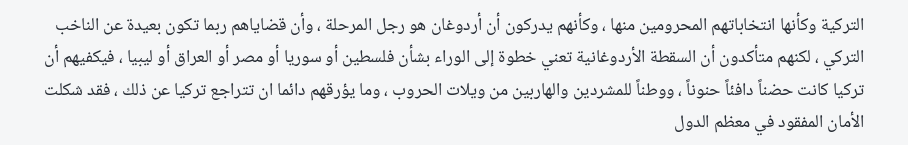التركية وكأنها انتخاباتهم المحرومين منها ، وكأنهم يدركون أن أردوغان هو رجل المرحلة ، وأن قضاياهم ربما تكون بعيدة عن الناخب التركي ، لكنهم متأكدون أن السقطة الأردوغانية تعني خطوة إلى الوراء بشأن فلسطين أو سوريا أو مصر أو العراق أو ليبيا ، فيكفيهم أن تركيا كانت حضناً دافئاً حنوناً ، ووطناً للمشردين والهاربين من ويلات الحروب ، وما يؤرقهم دائما ان تتراجع تركيا عن ذلك ، فقد شكلت الأمان المفقود في معظم الدول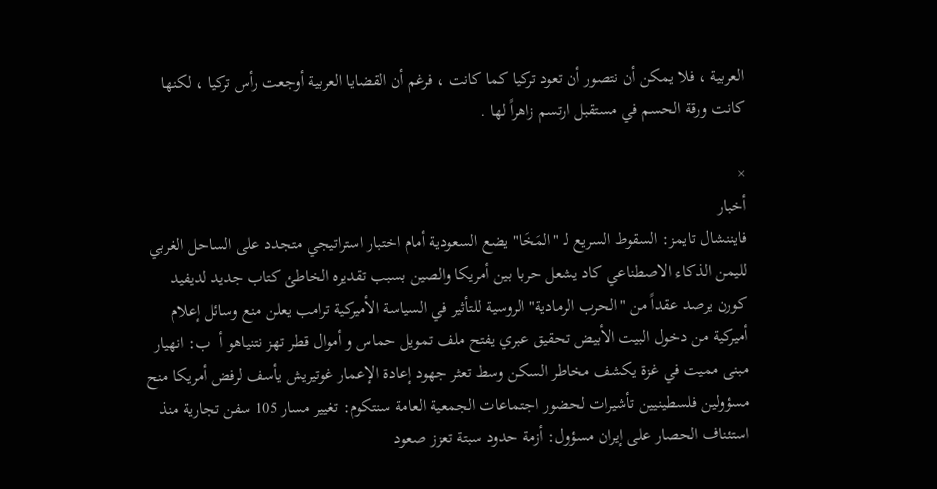العربية ، فلا يمكن أن نتصور أن تعود تركيا كما كانت ، فرغم أن القضايا العربية أوجعت رأس تركيا ، لكنها كانت ورقة الحسم في مستقبل ارتسم زاهراً لها .

×
أخبار
فايننشال تايمز: السقوط السريع لـ "المَخَا" يضع السعودية أمام اختبار استراتيجي متجدد على الساحل الغربي لليمن الذكاء الاصطناعي كاد يشعل حربا بين أمريكا والصين بسبب تقديره الخاطئ كتاب جديد لديفيد كورن يرصد عقداً من "الحرب الرمادية" الروسية للتأثير في السياسة الأميركية ترامب يعلن منع وسائل إعلام أميركية من دخول البيت الأبيض تحقيق عبري يفتح ملف تمويل حماس و أموال قطر تهز نتنياهو أ  ب: انهيار مبنى مميت في غزة يكشف مخاطر السكن وسط تعثر جهود إعادة الإعمار غوتيريش يأسف لرفض أمريكا منح مسؤولين فلسطينيين تأشيرات لحضور اجتماعات الجمعية العامة سنتكوم: تغيير مسار 105 سفن تجارية منذ استئناف الحصار على إيران مسؤول: أزمة حدود سبتة تعزز صعود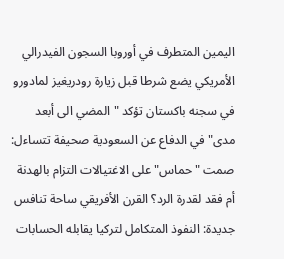اليمين المتطرف في أوروبا السجون الفيدرالي الأمريكي يضع شرطا قبل زيارة رودريغيز لمادورو في سجنه باكستان تؤكد "المضي الى أبعد مدى" في الدفاع عن السعودية صحيفة تتساءل: صمت "حماس" على الاغتيالات التزام بالهدنة أم فقد لقدرة الرد؟ القرن الأفريقي ساحة تنافس جديدة: النفوذ المتكامل لتركيا يقابله الحسابات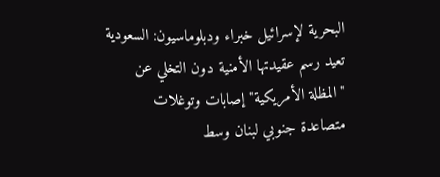البحرية لإسرائيل خبراء ودبلوماسيون: السعودية تعيد رسم عقيدتها الأمنية دون التخلي عن "المظلة الأمريكية" إصابات وتوغلات متصاعدة جنوبي لبنان وسط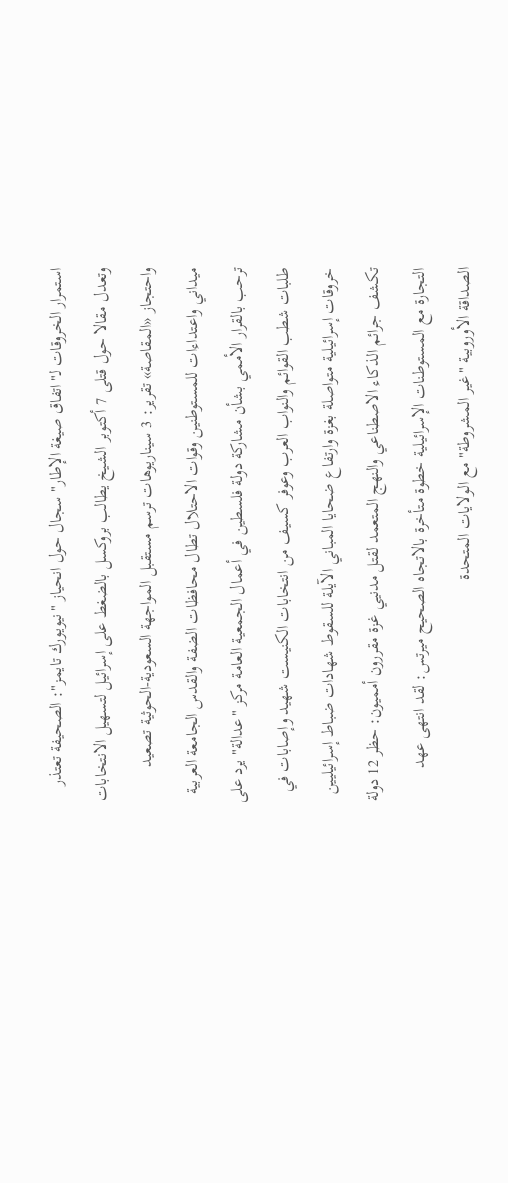استمرار الخروقات لـ"اتفاق صيغة الإطار" سجال حول انحياز "نيويورك تايمز": الصحيفة تعتذر وتعدل مقالا حول قتلى 7 أكتوبر الشيخ يطالب بروكسل بالضغط على إسرائيل لتسهيل الانتخابات واحتجاز «المقاصة» تقرير: 3 سيناريوهات ترسم مستقبل المواجهة السعودية-الحوثية تصعيد ميداني واعتداءات للمستوطنين وقوات الاحتلال تطال محافظات الضفة والقدس الجامعة العربية ترحب بالقرار الأممي بشأن مشاركة دولة فلسطين في أعمال الجمعية العامة مركز "عدالة" يرد على طلبات شطب القوائم والنواب العرب وعوفر كسيف من انتخابات الكنيست شهيد وإصابات في خروقات إسرائيلية متواصلة بغزة وارتفاع ضحايا المباني الآيلة للسقوط شهادات ضباط إسرائيليين تكشف جرائم الذكاء الاصطناعي والنهج المتعمد لقتل مدنيي غزة مقررون أمميون: حظر 12 دولة التجارة مع المستوطنات الإسرائيلية خطوة متأخرة بالاتجاه الصحيح ميرتس: لقد انتهى عهد الصداقة الأوروبية "غير المشروطة" مع الولايات المتحدة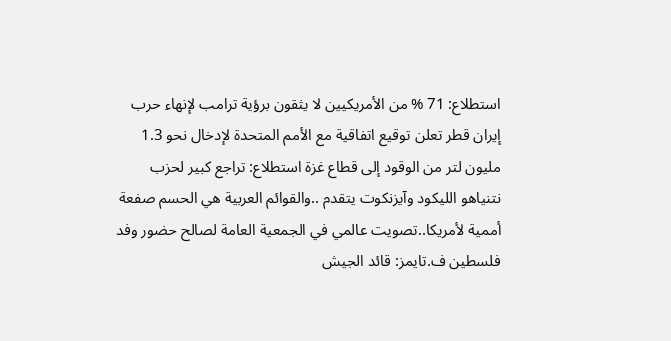استطلاع: 71 % من الأمريكيين لا يثقون برؤية ترامب لإنهاء حرب إيران قطر تعلن توقيع اتفاقية مع الأمم المتحدة لإدخال نحو 1.3 مليون لتر من الوقود إلى قطاع غزة استطلاع: تراجع كبير لحزب نتنياهو الليكود وآيزنكوت يتقدم ..والقوائم العربية هي الحسم صفعة أممية لأمريكا..تصويت عالمي في الجمعية العامة لصالح حضور وفد فلسطين ف.تايمز: قائد الجيش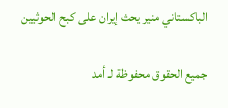الباكستاني منير يحث إيران على كبح الحوثيين

جميع الحقوق محفوظة لـ أمد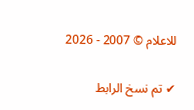للاعلام © 2007 - 2026

✔ تم نسخ الرابط